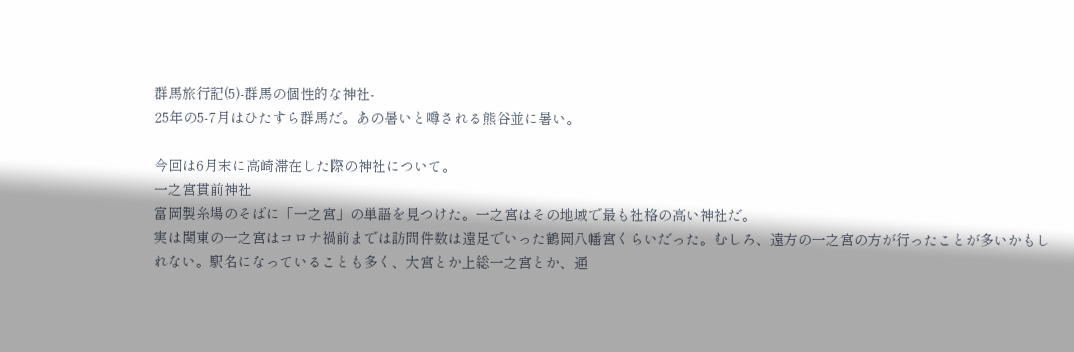群馬旅行記(5)-群馬の個性的な神社-
25年の5-7月はひたすら群馬だ。あの暑いと噂される熊谷並に暑い。

今回は6月末に高崎滞在した際の神社について。
一之宮貫前神社
富岡製糸場のそばに「一之宮」の単語を見つけた。一之宮はその地域で最も社格の高い神社だ。
実は関東の一之宮はコロナ禍前までは訪問件数は遠足でいった鶴岡八幡宮くらいだった。むしろ、遠方の一之宮の方が行ったことが多いかもしれない。駅名になっていることも多く、大宮とか上総一之宮とか、通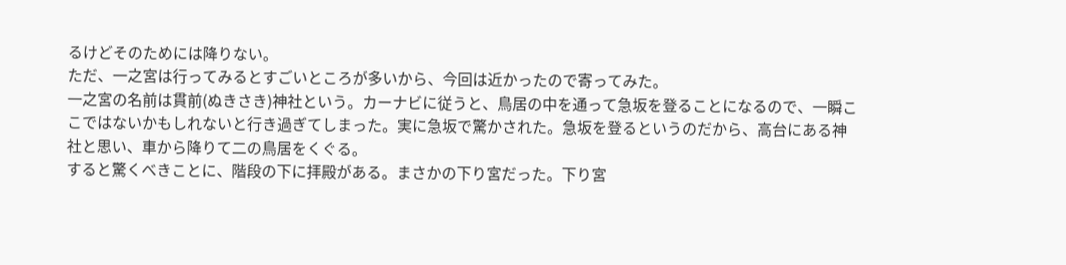るけどそのためには降りない。
ただ、一之宮は行ってみるとすごいところが多いから、今回は近かったので寄ってみた。
一之宮の名前は貫前(ぬきさき)神社という。カーナビに従うと、鳥居の中を通って急坂を登ることになるので、一瞬ここではないかもしれないと行き過ぎてしまった。実に急坂で驚かされた。急坂を登るというのだから、高台にある神社と思い、車から降りて二の鳥居をくぐる。
すると驚くべきことに、階段の下に拝殿がある。まさかの下り宮だった。下り宮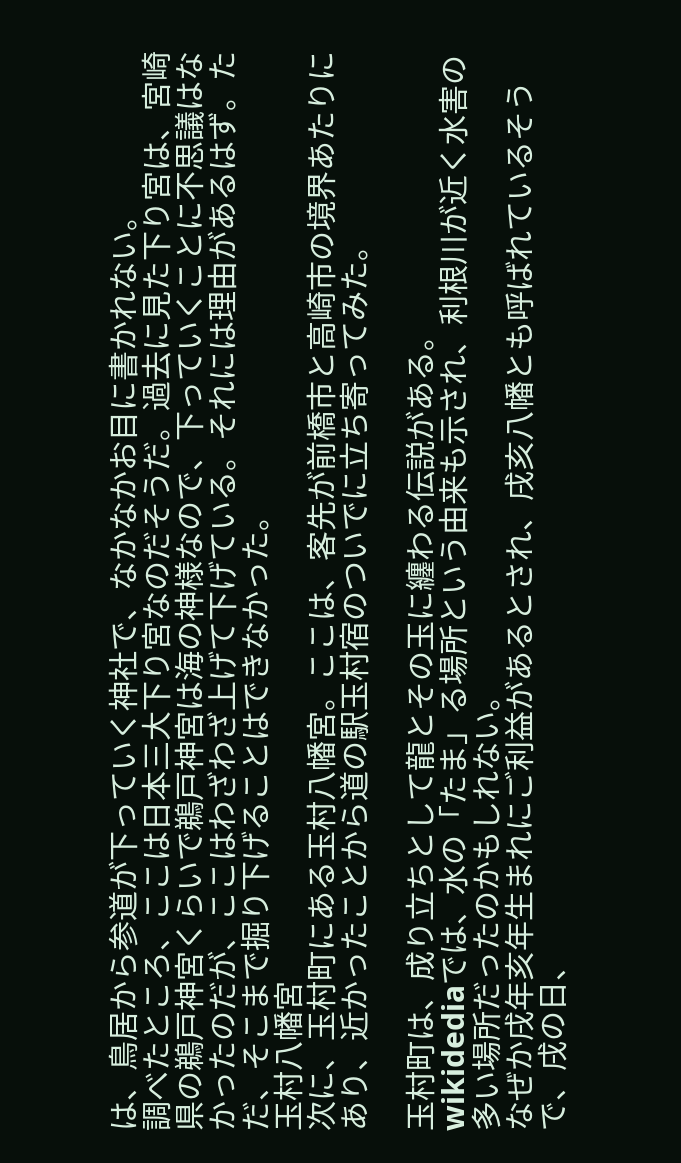は、鳥居から参道が下っていく神社で、なかなかお目に書かれない。
調べたところ、ここは日本三大下り宮なのだそうだ。過去に見た下り宮は、宮崎県の鵜戸神宮くらいで鵜戸神宮は海の神様なので、下っていくことに不思議はなかったのだが、ここはわざわざ上げて下げている。それには理由があるはず。ただ、そこまで掘り下げることはできなかった。
玉村八幡宮
次に、玉村町にある玉村八幡宮。ここは、客先が前橋市と高崎市の境界あたりにあり、近かったことから道の駅玉村宿のついでに立ち寄ってみた。

玉村町は、成り立ちとして龍とその玉に纏わる伝説がある。
wikidediaでは、水の「たま」る場所という由来も示され、利根川が近く水害の多い場所だったのかもしれない。
なぜか戌年亥年生まれにご利益があるとされ、戌亥八幡とも呼ばれているそうで、戌の日、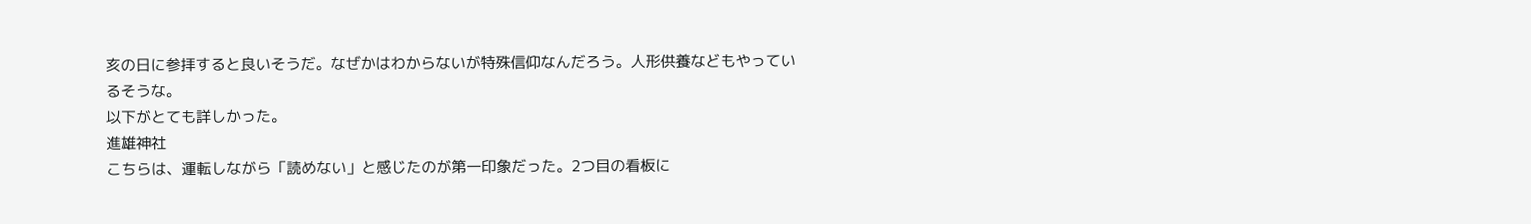亥の日に参拝すると良いそうだ。なぜかはわからないが特殊信仰なんだろう。人形供養などもやっているそうな。
以下がとても詳しかった。
進雄神社
こちらは、運転しながら「読めない」と感じたのが第一印象だった。2つ目の看板に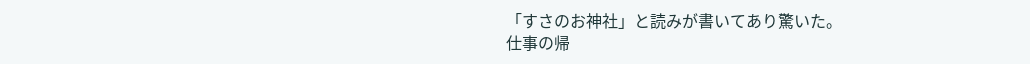「すさのお神社」と読みが書いてあり驚いた。
仕事の帰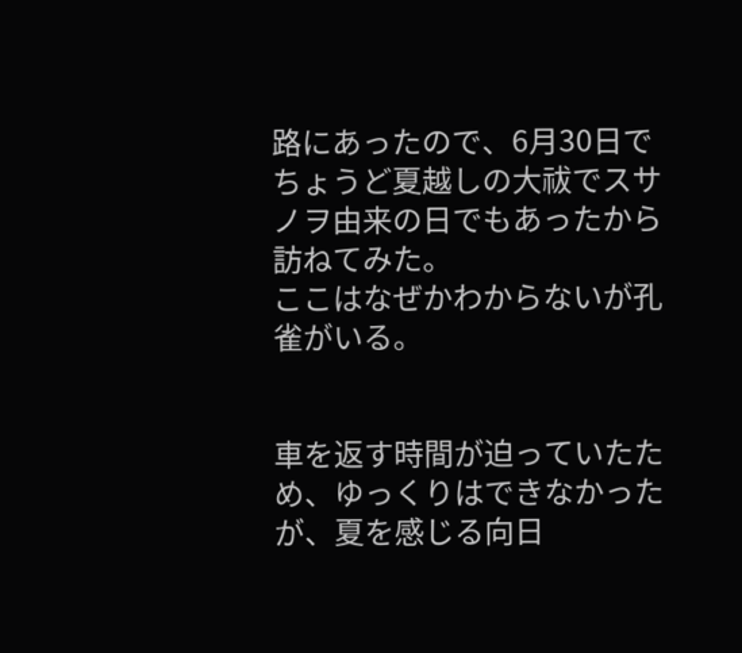路にあったので、6月30日でちょうど夏越しの大祓でスサノヲ由来の日でもあったから訪ねてみた。
ここはなぜかわからないが孔雀がいる。


車を返す時間が迫っていたため、ゆっくりはできなかったが、夏を感じる向日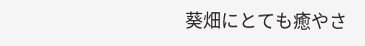葵畑にとても癒やさ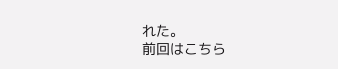れた。
前回はこちら